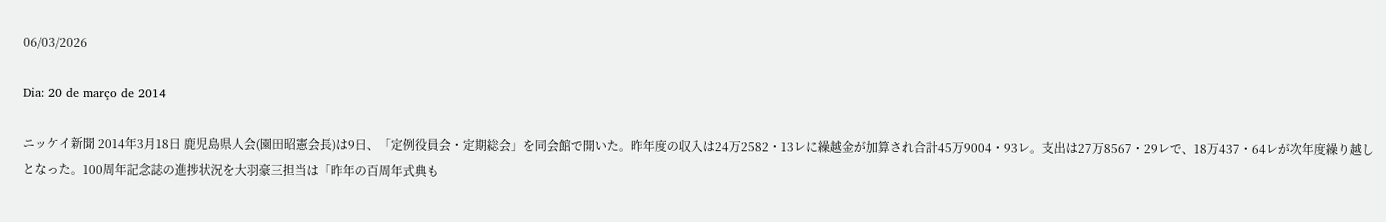06/03/2026

Dia: 20 de março de 2014

ニッケイ新聞 2014年3月18日 鹿児島県人会(園田昭憲会長)は9日、「定例役員会・定期総会」を同会館で開いた。昨年度の収入は24万2582・13レに繰越金が加算され合計45万9004・93レ。支出は27万8567・29レで、18万437・64レが次年度繰り越しとなった。100周年記念誌の進捗状況を大羽豪三担当は「昨年の百周年式典も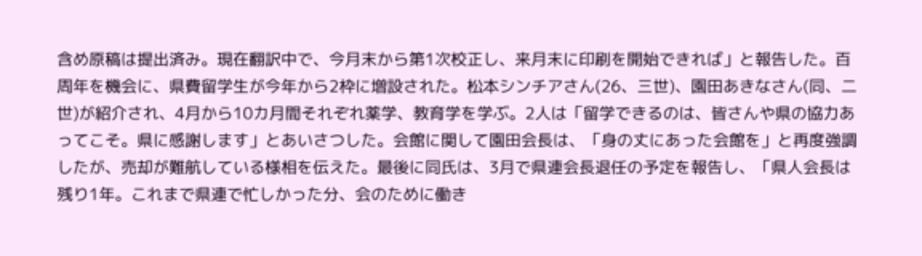含め原稿は提出済み。現在翻訳中で、今月末から第1次校正し、来月末に印刷を開始できれば」と報告した。百周年を機会に、県費留学生が今年から2枠に増設された。松本シンチアさん(26、三世)、園田あきなさん(同、二世)が紹介され、4月から10カ月間それぞれ薬学、教育学を学ぶ。2人は「留学できるのは、皆さんや県の協力あってこそ。県に感謝します」とあいさつした。会館に関して園田会長は、「身の丈にあった会館を」と再度強調したが、売却が難航している様相を伝えた。最後に同氏は、3月で県連会長退任の予定を報告し、「県人会長は残り1年。これまで県連で忙しかった分、会のために働き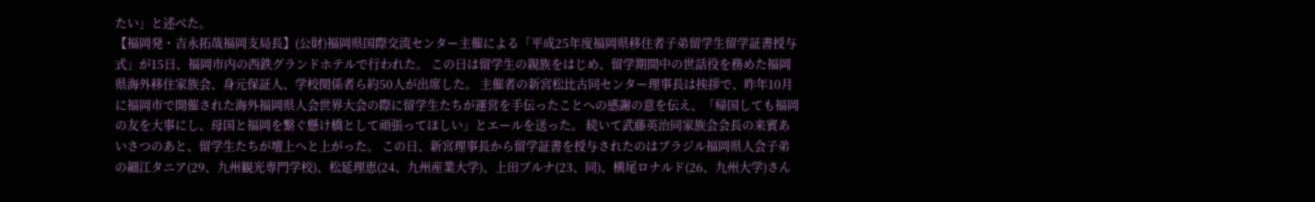たい」と述べた。
【福岡発・吉永拓哉福岡支局長】(公財)福岡県国際交流センター主催による「平成25年度福岡県移住者子弟留学生留学証書授与式」が15日、福岡市内の西鉄グランドホテルで行われた。 この日は留学生の親族をはじめ、留学期間中の世話役を務めた福岡県海外移住家族会、身元保証人、学校関係者ら約50人が出席した。 主催者の新宮松比古同センター理事長は挨拶で、昨年10月に福岡市で開催された海外福岡県人会世界大会の際に留学生たちが運営を手伝ったことへの感謝の意を伝え、「帰国しても福岡の友を大事にし、母国と福岡を繋ぐ懸け橋として頑張ってほしい」とエールを送った。 続いて武藤英治同家族会会長の来賓あいさつのあと、留学生たちが壇上へと上がった。 この日、新宮理事長から留学証書を授与されたのはブラジル福岡県人会子弟の細江タニア(29、九州観光専門学校)、松延理恵(24、九州産業大学)、上田ブルナ(23、同)、横尾ロナルド(26、九州大学)さん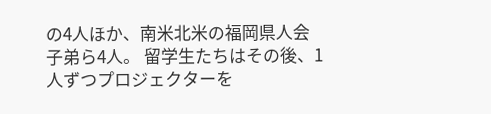の4人ほか、南米北米の福岡県人会子弟ら4人。 留学生たちはその後、1人ずつプロジェクターを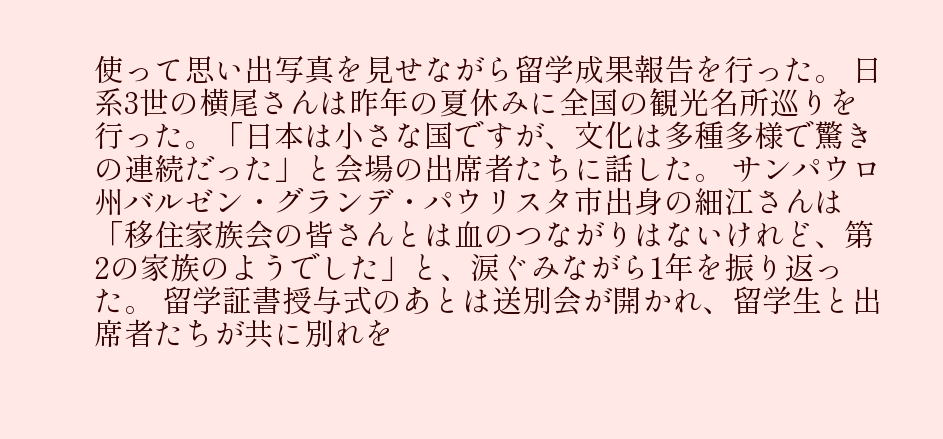使って思い出写真を見せながら留学成果報告を行った。 日系3世の横尾さんは昨年の夏休みに全国の観光名所巡りを行った。「日本は小さな国ですが、文化は多種多様で驚きの連続だった」と会場の出席者たちに話した。 サンパウロ州バルゼン・グランデ・パウリスタ市出身の細江さんは「移住家族会の皆さんとは血のつながりはないけれど、第2の家族のようでした」と、涙ぐみながら1年を振り返った。 留学証書授与式のあとは送別会が開かれ、留学生と出席者たちが共に別れを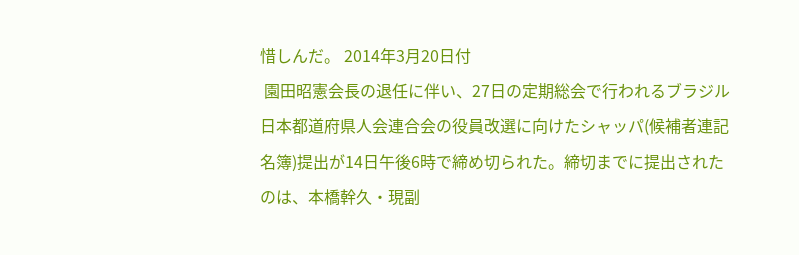惜しんだ。 2014年3月20日付
 園田昭憲会長の退任に伴い、27日の定期総会で行われるブラジル日本都道府県人会連合会の役員改選に向けたシャッパ(候補者連記名簿)提出が14日午後6時で締め切られた。締切までに提出されたのは、本橋幹久・現副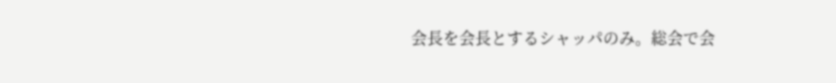会長を会長とするシャッパのみ。総会で会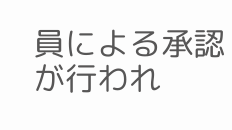員による承認が行われ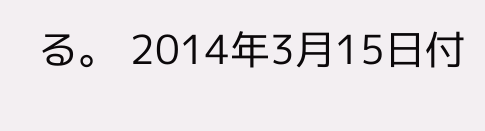る。 2014年3月15日付